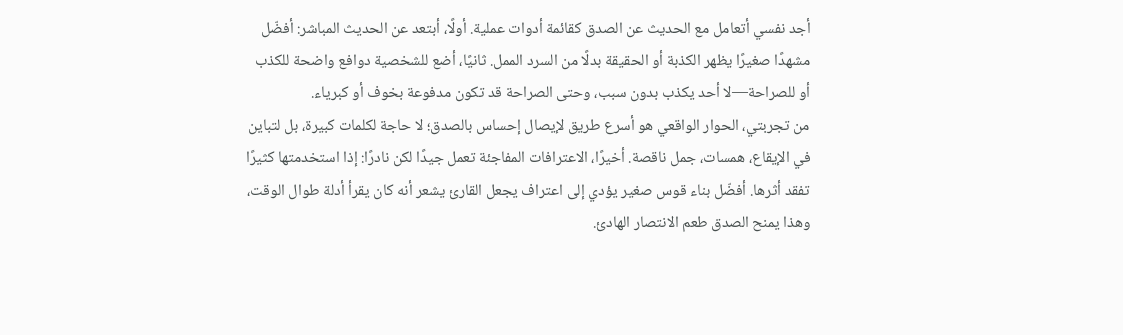أجد نفسي أتعامل مع الحديث عن الصدق كقائمة أدوات عملية. أولًا، أبتعد عن الحديث المباشر: أفضّل مشهدًا صغيرًا يظهر الكذبة أو الحقيقة بدلًا من السرد الممل. ثانيًا، أضع للشخصية دوافع واضحة للكذب أو للصراحة—لا أحد يكذب بدون سبب، وحتى الصراحة قد تكون مدفوعة بخوف أو كبرياء.
من تجربتي، الحوار الواقعي هو أسرع طريق لإيصال إحساس بالصدق؛ لا حاجة لكلمات كبيرة، بل لتباين في الإيقاع، همسات، جمل ناقصة. أخيرًا، الاعترافات المفاجئة تعمل جيدًا لكن نادرًا: إذا استخدمتها كثيرًا تفقد أثرها. أفضّل بناء قوس صغير يؤدي إلى اعتراف يجعل القارئ يشعر أنه كان يقرأ أدلة طوال الوقت، وهذا يمنح الصدق طعم الانتصار الهادئ.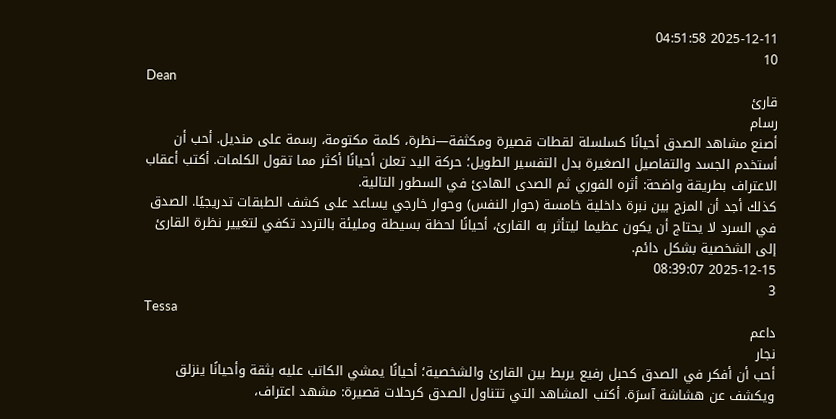2025-12-11 04:51:58
10
Dean
قارئ
رسام
أصنع مشاهد الصدق أحيانًا كسلسلة لقطات قصيرة ومكثفة—نظرة، كلمة مكتومة، رسمة على منديل. أحب أن أستخدم الجسد والتفاصيل الصغيرة بدل التفسير الطويل؛ حركة اليد تعلن أحيانًا أكثر مما تقول الكلمات. أكتب أعقاب الاعتراف بطريقة واضحة: أثره الفوري ثم الصدى الهادئ في السطور التالية.
كذلك أجد أن المزج بين نبرة داخلية خامسة (حوار النفس) وحوار خارجي يساعد على كشف الطبقات تدريجيًا. الصدق في السرد لا يحتاج أن يكون عظيما ليتأثر به القارئ، أحيانًا لحظة بسيطة ومليئة بالتردد تكفي لتغيير نظرة القارئ إلى الشخصية بشكل دائم.
2025-12-15 08:39:07
3
Tessa
داعم
نجار
أحب أن أفكر في الصدق كحبل رفيع يربط بين القارئ والشخصية؛ أحيانًا يمشي الكاتب عليه بثقة وأحيانًا ينزلق ويكشف عن هشاشة آسرَة. أكتب المشاهد التي تتناول الصدق كرحلات قصيرة: مشهد اعتراف،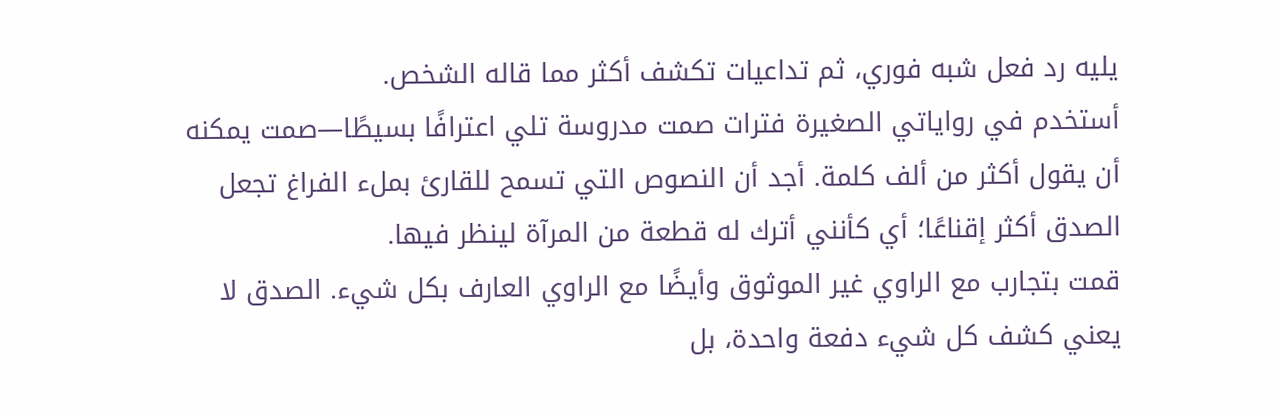يليه رد فعل شبه فوري، ثم تداعيات تكشف أكثر مما قاله الشخص.
أستخدم في رواياتي الصغيرة فترات صمت مدروسة تلي اعترافًا بسيطًا—صمت يمكنه أن يقول أكثر من ألف كلمة. أجد أن النصوص التي تسمح للقارئ بملء الفراغ تجعل الصدق أكثر إقناعًا؛ أي كأنني أترك له قطعة من المرآة لينظر فيها.
قمت بتجارب مع الراوي غير الموثوق وأيضًا مع الراوي العارف بكل شيء. الصدق لا يعني كشف كل شيء دفعة واحدة، بل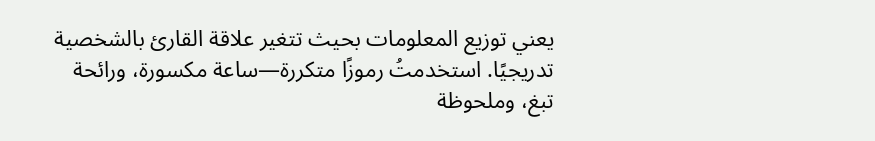يعني توزيع المعلومات بحيث تتغير علاقة القارئ بالشخصية تدريجيًا. استخدمتُ رموزًا متكررة—ساعة مكسورة، ورائحة تبغ، وملحوظة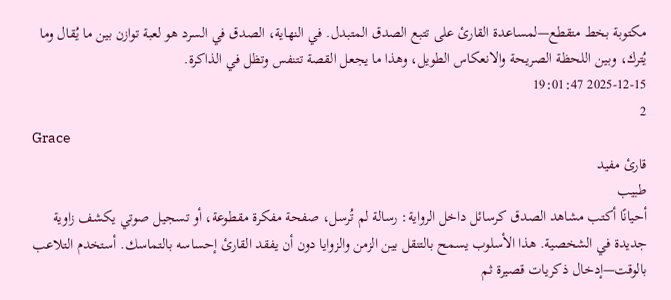مكتوبة بخط متقطع—لمساعدة القارئ على تتبع الصدق المتبدل. في النهاية، الصدق في السرد هو لعبة توازن بين ما يُقال وما يُترك، وبين اللحظة الصريحة والانعكاس الطويل، وهذا ما يجعل القصة تتنفس وتظل في الذاكرة.
2025-12-15 19:01:47
2
Grace
قارئ مفيد
طبيب
أحيانًا أكتب مشاهد الصدق كرسائل داخل الرواية: رسالة لم تُرسل، صفحة مفكرة مقطوعة، أو تسجيل صوتي يكشف زاوية جديدة في الشخصية. هذا الأسلوب يسمح بالتنقل بين الزمن والزوايا دون أن يفقد القارئ إحساسه بالتماسك. أستخدم التلاعب بالوقت—إدخال ذكريات قصيرة ثم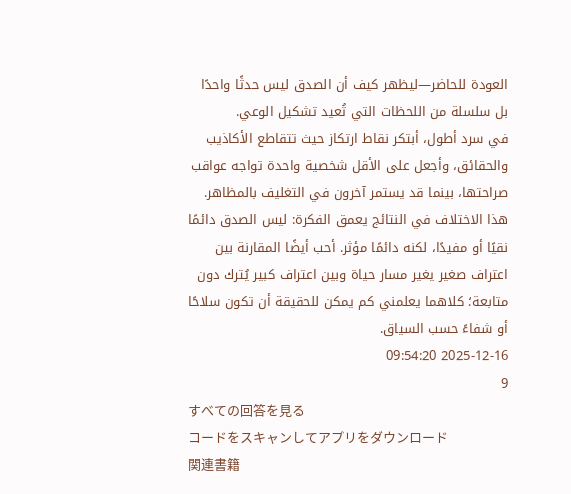العودة للحاضر—ليظهر كيف أن الصدق ليس حدثًا واحدًا بل سلسلة من اللحظات التي تُعيد تشكيل الوعي.
في سرد أطول، أبتكر نقاط ارتكاز حيث تتقاطع الأكاذيب والحقائق، وأجعل على الأقل شخصية واحدة تواجه عواقب صراحتها، بينما قد يستمر آخرون في التغليف بالمظاهر. هذا الاختلاف في النتائج يعمق الفكرة: ليس الصدق دائمًا نقيًا أو مفيدًا، لكنه دائمًا مؤثر. أحب أيضًا المقارنة بين اعتراف صغير يغير مسار حياة وبين اعتراف كبير يُترك دون متابعة؛ كلاهما يعلمني كم يمكن للحقيقة أن تكون سلاحًا أو شفاءً حسب السياق.
2025-12-16 09:54:20
9
すべての回答を見る
コードをスキャンしてアプリをダウンロード
関連書籍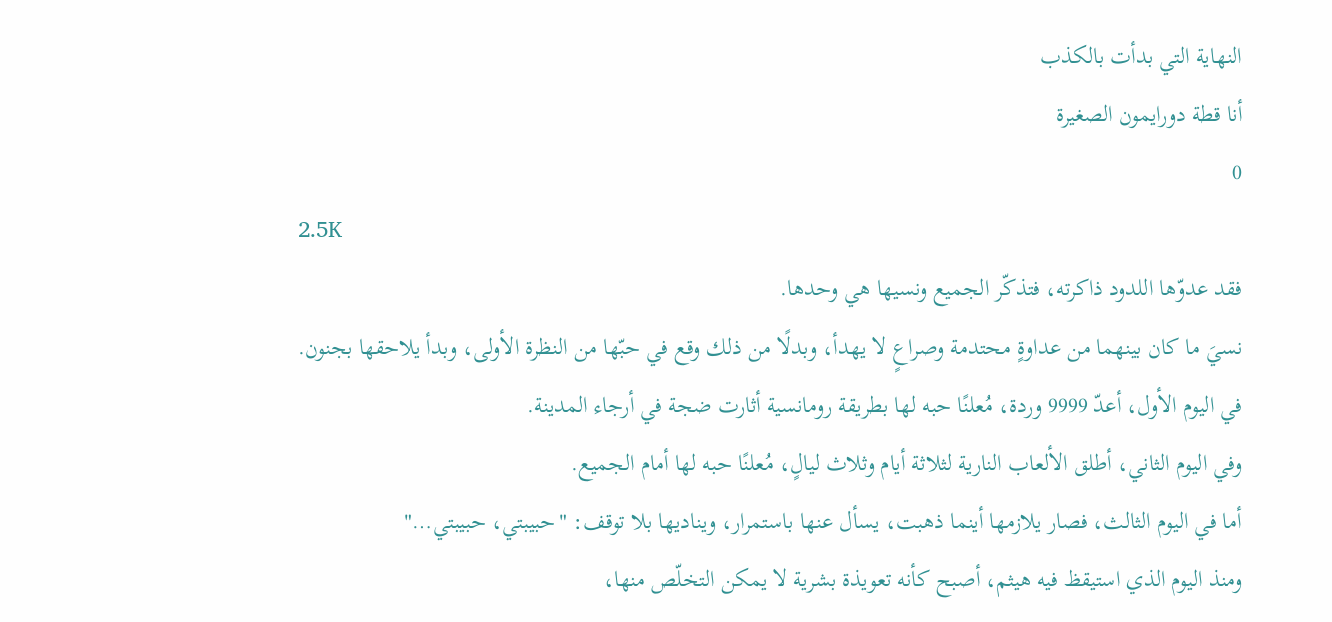النهاية التي بدأت بالكذب
أنا قطة دورايمون الصغيرة
0
2.5K
فقد عدوّها اللدود ذاكرته، فتذكّر الجميع ونسيها هي وحدها.
نسيَ ما كان بينهما من عداوةٍ محتدمة وصراعٍ لا يهدأ، وبدلًا من ذلك وقع في حبّها من النظرة الأولى، وبدأ يلاحقها بجنون.
في اليوم الأول، أعدّ 9999 وردة، مُعلنًا حبه لها بطريقة رومانسية أثارت ضجة في أرجاء المدينة.
وفي اليوم الثاني، أطلق الألعاب النارية لثلاثة أيام وثلاث ليالٍ، مُعلنًا حبه لها أمام الجميع.
أما في اليوم الثالث، فصار يلازمها أينما ذهبت، يسأل عنها باستمرار، ويناديها بلا توقف: "حبيبتي، حبيبتي…"
ومنذ اليوم الذي استيقظ فيه هيثم، أصبح كأنه تعويذة بشرية لا يمكن التخلّص منها،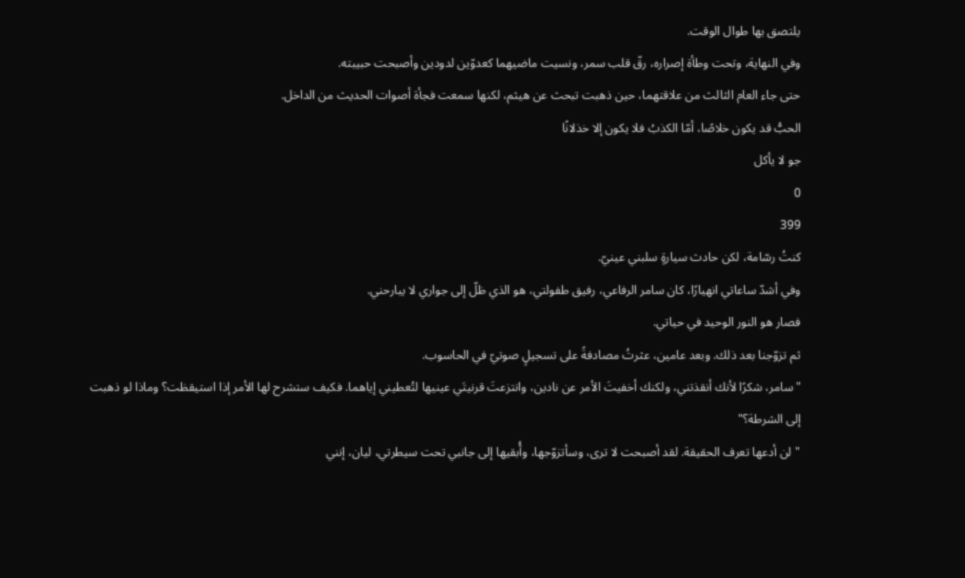يلتصق بها طوال الوقت.
وفي النهاية، وتحت وطأة إصراره، رقّ قلب سمر، ونسيت ماضيهما كعدوّين لدودين وأصبحت حبيبته.
حتى جاء العام الثالث من علاقتهما، حين ذهبت تبحث عن هيثم، لكنها سمعت فجأة أصوات الحديث من الداخل.
الحبُّ قد يكون خلاصًا، أمّا الكذبُ فلا يكون إلا خذلانًا
جو لا يأكل
0
399
كنتُ رسّامة، لكن حادث سيارةٍ سلبني عينيّ.
وفي أشدّ ساعاتي انهيارًا، كان سامر الرفاعي، رفيق طفولتي، هو الذي ظلّ إلى جواري لا يبارحني.
فصار هو النور الوحيد في حياتي.
ثم تزوّجنا بعد ذلك. وبعد عامين، عثرتُ مصادفةً على تسجيلٍ صوتيّ في الحاسوب.
"سامر، شكرًا لأنك أنقذتني، ولكنك أخفيتَ الأمر عن نادين، وانتزعتَ قرنيتَي عينيها لتُعطيني إياهما. فكيف ستشرح لها الأمر إذا استيقظت؟ وماذا لو ذهبت إلى الشرطة؟"
"لن أدعها تعرف الحقيقة. لقد أصبحت لا ترى، وسأتزوّجها، وأُبقيها إلى جانبي تحت سيطرتي، ليان، إنني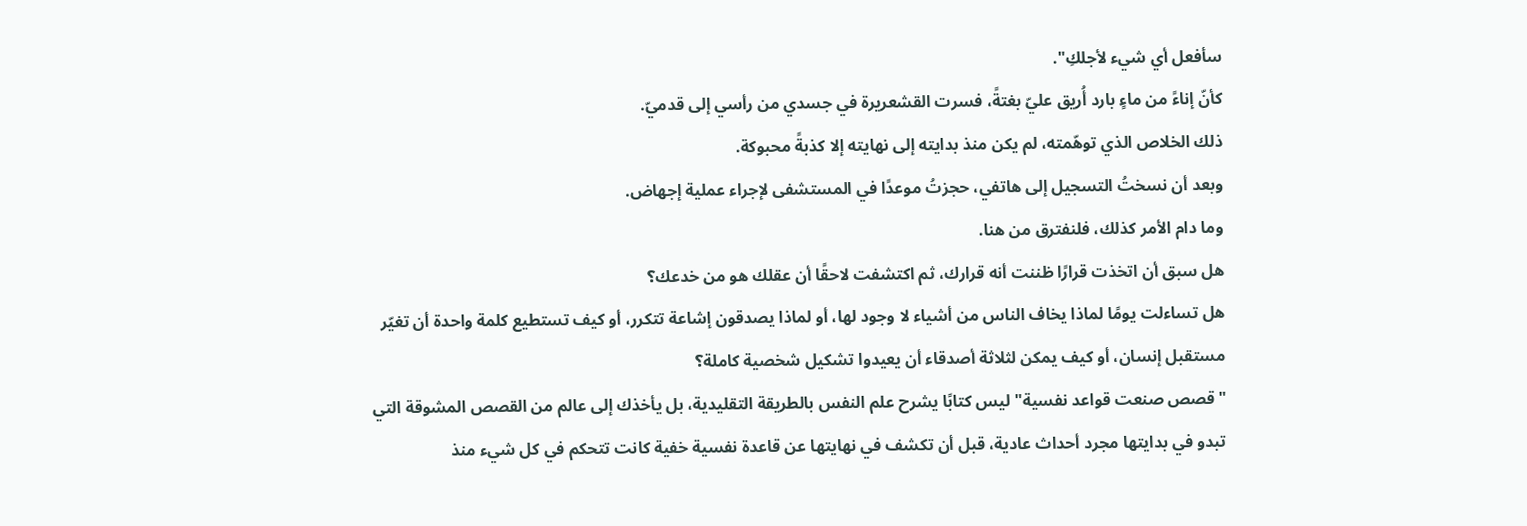سأفعل أي شيء لأجلكِ".
كأنّ إناءً من ماءٍ بارد أُريق عليّ بغتةً، فسرت القشعريرة في جسدي من رأسي إلى قدميّ.
ذلك الخلاص الذي توهّمته، لم يكن منذ بدايته إلى نهايته إلا كذبةً محبوكة.
وبعد أن نسختُ التسجيل إلى هاتفي، حجزتُ موعدًا في المستشفى لإجراء عملية إجهاض.
وما دام الأمر كذلك، فلنفترق من هنا.
هل سبق أن اتخذت قرارًا ظننت أنه قرارك، ثم اكتشفت لاحقًا أن عقلك هو من خدعك؟
هل تساءلت يومًا لماذا يخاف الناس من أشياء لا وجود لها، أو لماذا يصدقون إشاعة تتكرر، أو كيف تستطيع كلمة واحدة أن تغيّر مستقبل إنسان، أو كيف يمكن لثلاثة أصدقاء أن يعيدوا تشكيل شخصية كاملة؟
"قصص صنعت قواعد نفسية" ليس كتابًا يشرح علم النفس بالطريقة التقليدية، بل يأخذك إلى عالم من القصص المشوقة التي تبدو في بدايتها مجرد أحداث عادية، قبل أن تكشف في نهايتها عن قاعدة نفسية خفية كانت تتحكم في كل شيء منذ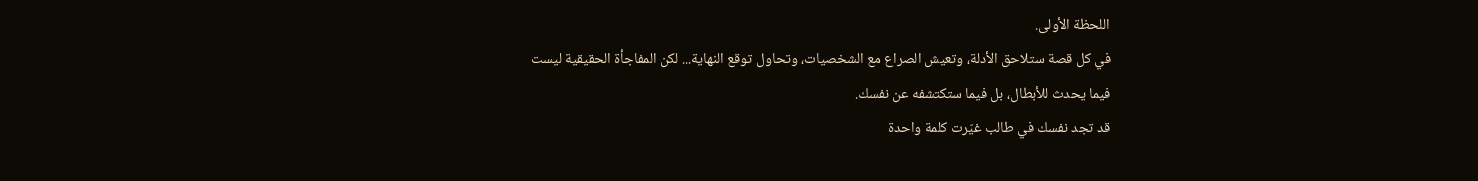اللحظة الأولى.
في كل قصة ستلاحق الأدلة، وتعيش الصراع مع الشخصيات، وتحاول توقع النهاية... لكن المفاجأة الحقيقية ليست فيما يحدث للأبطال، بل فيما ستكتشفه عن نفسك.
قد تجد نفسك في طالب غيّرت كلمة واحدة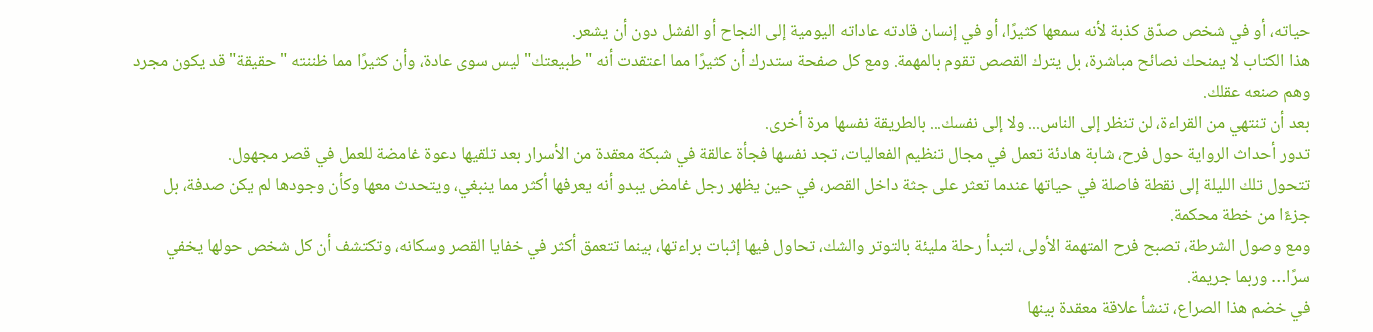حياته، أو في شخص صدّق كذبة لأنه سمعها كثيرًا، أو في إنسان قادته عاداته اليومية إلى النجاح أو الفشل دون أن يشعر.
هذا الكتاب لا يمنحك نصائح مباشرة، بل يترك القصص تقوم بالمهمة. ومع كل صفحة ستدرك أن كثيرًا مما اعتقدت أنه "طبيعتك" ليس سوى عادة، وأن كثيرًا مما ظننته "حقيقة" قد يكون مجرد وهم صنعه عقلك.
بعد أن تنتهي من القراءة، لن تنظر إلى الناس... ولا إلى نفسك... بالطريقة نفسها مرة أخرى.
تدور أحداث الرواية حول فرح، شابة هادئة تعمل في مجال تنظيم الفعاليات، تجد نفسها فجأة عالقة في شبكة معقدة من الأسرار بعد تلقيها دعوة غامضة للعمل في قصر مجهول.
تتحول تلك الليلة إلى نقطة فاصلة في حياتها عندما تعثر على جثة داخل القصر، في حين يظهر رجل غامض يبدو أنه يعرفها أكثر مما ينبغي، ويتحدث معها وكأن وجودها لم يكن صدفة، بل جزءًا من خطة محكمة.
ومع وصول الشرطة، تصبح فرح المتهمة الأولى، لتبدأ رحلة مليئة بالتوتر والشك، تحاول فيها إثبات براءتها، بينما تتعمق أكثر في خفايا القصر وسكانه، وتكتشف أن كل شخص حولها يخفي سرًا… وربما جريمة.
في خضم هذا الصراع، تنشأ علاقة معقدة بينها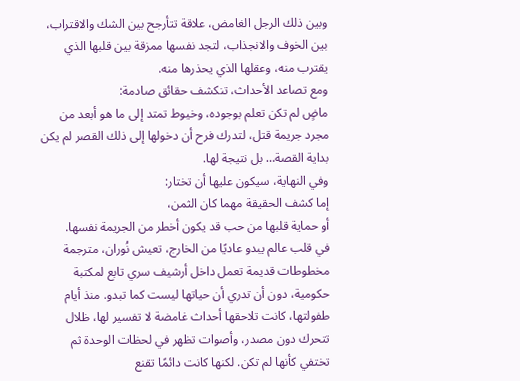وبين ذلك الرجل الغامض، علاقة تتأرجح بين الشك والاقتراب، بين الخوف والانجذاب، لتجد نفسها ممزقة بين قلبها الذي يقترب منه، وعقلها الذي يحذرها منه.
ومع تصاعد الأحداث، تنكشف حقائق صادمة:
ماضٍ لم تكن تعلم بوجوده، وخيوط تمتد إلى ما هو أبعد من مجرد جريمة قتل، لتدرك فرح أن دخولها إلى ذلك القصر لم يكن بداية القصة… بل نتيجة لها.
وفي النهاية، سيكون عليها أن تختار:
إما كشف الحقيقة مهما كان الثمن،
أو حماية قلبها من حب قد يكون أخطر من الجريمة نفسها.
في قلب عالم يبدو عاديًا من الخارج، تعيش نُوران، مترجمة مخطوطات قديمة تعمل داخل أرشيف سري تابع لمكتبة حكومية، دون أن تدري أن حياتها ليست كما تبدو. منذ أيام طفولتها، كانت تلاحقها أحداث غامضة لا تفسير لها، ظلال تتحرك دون مصدر، وأصوات تظهر في لحظات الوحدة ثم تختفي كأنها لم تكن. لكنها كانت دائمًا تقنع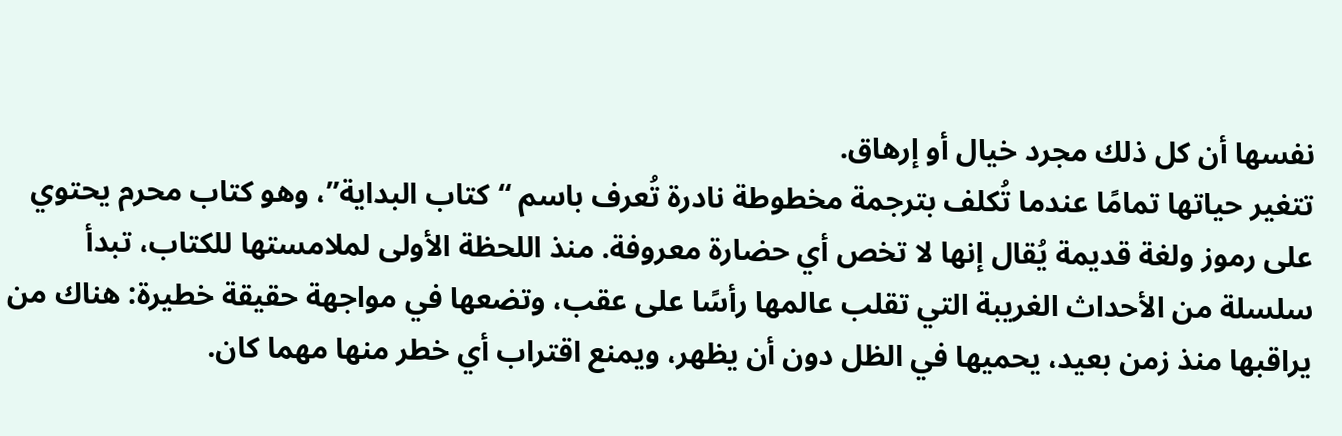نفسها أن كل ذلك مجرد خيال أو إرهاق.
تتغير حياتها تمامًا عندما تُكلف بترجمة مخطوطة نادرة تُعرف باسم “كتاب البداية”، وهو كتاب محرم يحتوي على رموز ولغة قديمة يُقال إنها لا تخص أي حضارة معروفة. منذ اللحظة الأولى لملامستها للكتاب، تبدأ سلسلة من الأحداث الغريبة التي تقلب عالمها رأسًا على عقب، وتضعها في مواجهة حقيقة خطيرة: هناك من يراقبها منذ زمن بعيد، يحميها في الظل دون أن يظهر، ويمنع اقتراب أي خطر منها مهما كان.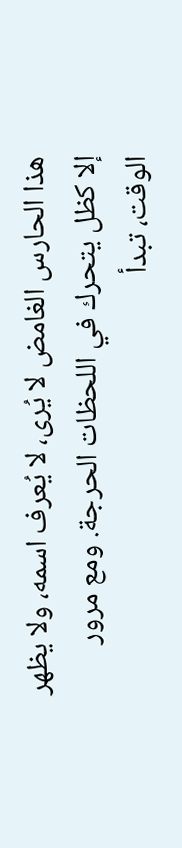هذا الحارس الغامض لا يُرى، لا يُعرف اسمه، ولا يظهر إلا كظل يتحرك في اللحظات الحرجة. ومع مرور الوقت، تبدأ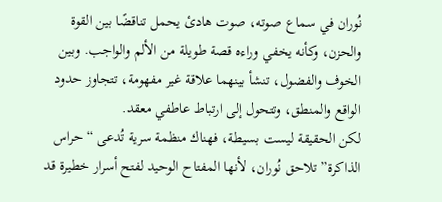نُوران في سماع صوته، صوت هادئ يحمل تناقضًا بين القوة والحزن، وكأنه يخفي وراءه قصة طويلة من الألم والواجب. وبين الخوف والفضول، تنشأ بينهما علاقة غير مفهومة، تتجاوز حدود الواقع والمنطق، وتتحول إلى ارتباط عاطفي معقد.
لكن الحقيقة ليست بسيطة، فهناك منظمة سرية تُدعى “حراس الذاكرة” تلاحق نُوران، لأنها المفتاح الوحيد لفتح أسرار خطيرة قد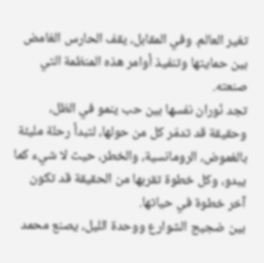تغير العالم. وفي المقابل، يقف الحارس الغامض بين حمايتها وتنفيذ أوامر هذه المنظمة التي صنعته.
تجد نُوران نفسها بين حب ينمو في الظل، وحقيقة قد تدمّر كل من حولها، لتبدأ رحلة مليئة بالغموض، الرومانسية، والخطر، حيث لا شيء كما يبدو، وكل خطوة تقربها من الحقيقة قد تكون آخر خطوة في حياتها.
بين ضجيج الشوارع ووحدة الليل، يصنع محمد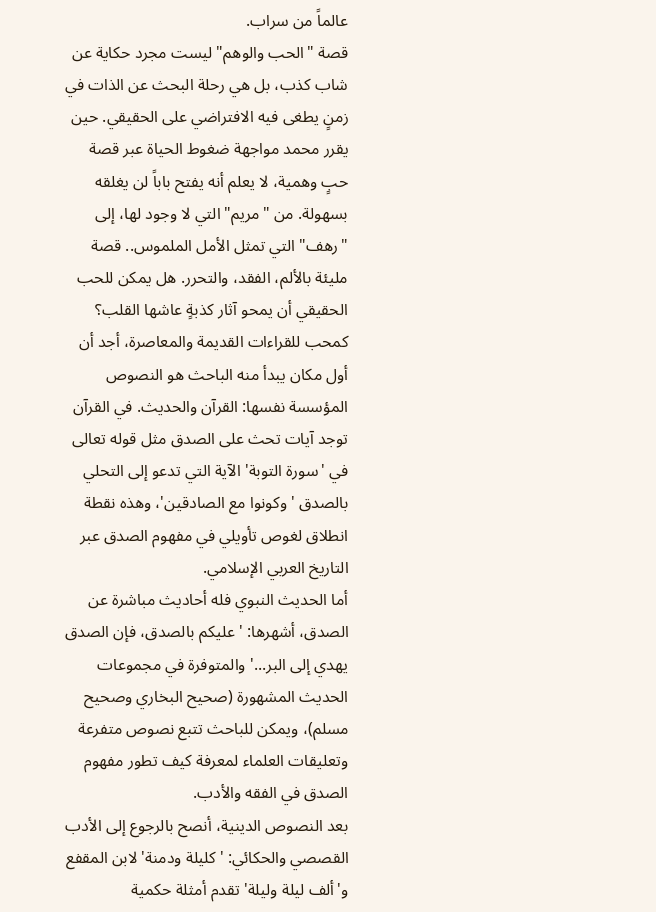عالماً من سراب.
قصة "الحب والوهم" ليست مجرد حكاية عن شاب كذب، بل هي رحلة البحث عن الذات في زمنٍ يطغى فيه الافتراضي على الحقيقي. حين يقرر محمد مواجهة ضغوط الحياة عبر قصة حبٍ وهمية، لا يعلم أنه يفتح باباً لن يغلقه بسهولة. من "مريم" التي لا وجود لها، إلى "رهف" التي تمثل الأمل الملموس.. قصة مليئة بالألم، الفقد، والتحرر. هل يمكن للحب الحقيقي أن يمحو آثار كذبةٍ عاشها القلب؟
كمحب للقراءات القديمة والمعاصرة، أجد أن أول مكان يبدأ منه الباحث هو النصوص المؤسسة نفسها: القرآن والحديث. في القرآن توجد آيات تحث على الصدق مثل قوله تعالى في 'سورة التوبة' الآية التي تدعو إلى التحلي بالصدق 'وكونوا مع الصادقين'، وهذه نقطة انطلاق لغوص تأويلي في مفهوم الصدق عبر التاريخ العربي الإسلامي.
أما الحديث النبوي فله أحاديث مباشرة عن الصدق، أشهرها: 'عليكم بالصدق، فإن الصدق يهدي إلى البر...' والمتوفرة في مجموعات الحديث المشهورة (صحيح البخاري وصحيح مسلم)، ويمكن للباحث تتبع نصوص متفرعة وتعليقات العلماء لمعرفة كيف تطور مفهوم الصدق في الفقه والأدب.
بعد النصوص الدينية، أنصح بالرجوع إلى الأدب القصصي والحكائي: 'كليلة ودمنة' لابن المقفع و'ألف ليلة وليلة' تقدم أمثلة حكمية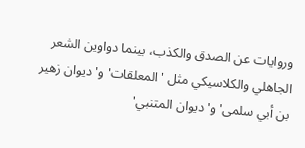وروايات عن الصدق والكذب، بينما دواوين الشعر الجاهلي والكلاسيكي مثل 'المعلقات' و'ديوان زهير بن أبي سلمى' و'ديوان المتنبي'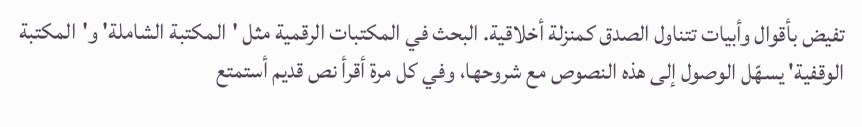تفيض بأقوال وأبيات تتناول الصدق كمنزلة أخلاقية. البحث في المكتبات الرقمية مثل 'المكتبة الشاملة' و'المكتبة الوقفية' يسهّل الوصول إلى هذه النصوص مع شروحها، وفي كل مرة أقرأ نص قديم أستمتع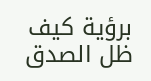برؤية كيف ظل الصدق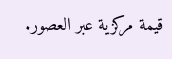قيمة مركزية عبر العصور.